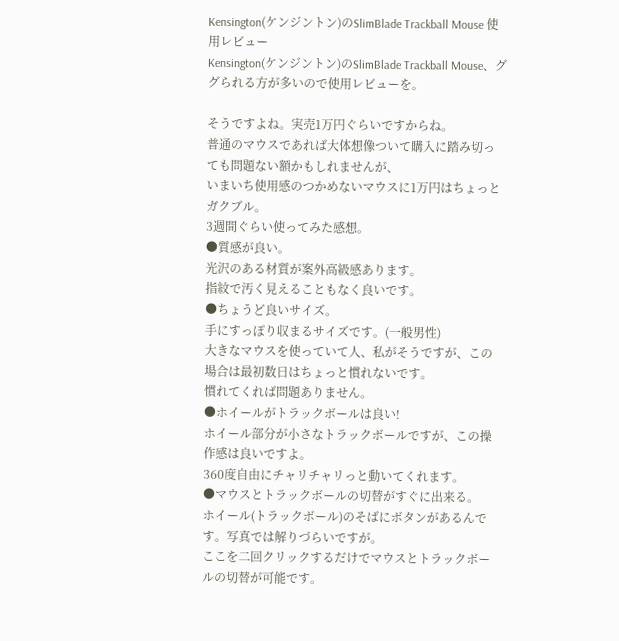Kensington(ケンジントン)のSlimBlade Trackball Mouse 使用レビュー
Kensington(ケンジントン)のSlimBlade Trackball Mouse、ググられる方が多いので使用レビューを。

そうですよね。実売1万円ぐらいですからね。
普通のマウスであれば大体想像ついて購入に踏み切っても問題ない額かもしれませんが、
いまいち使用感のつかめないマウスに1万円はちょっとガクブル。
3週間ぐらい使ってみた感想。
●質感が良い。
光沢のある材質が案外高級感あります。
指紋で汚く見えることもなく良いです。
●ちょうど良いサイズ。
手にすっぽり収まるサイズです。(一般男性)
大きなマウスを使っていて人、私がそうですが、この場合は最初数日はちょっと慣れないです。
慣れてくれば問題ありません。
●ホイールがトラックボールは良い!
ホイール部分が小さなトラックボールですが、この操作感は良いですよ。
360度自由にチャリチャリっと動いてくれます。
●マウスとトラックボールの切替がすぐに出来る。
ホイール(トラックボール)のそばにボタンがあるんです。写真では解りづらいですが。
ここを二回クリックするだけでマウスとトラックボールの切替が可能です。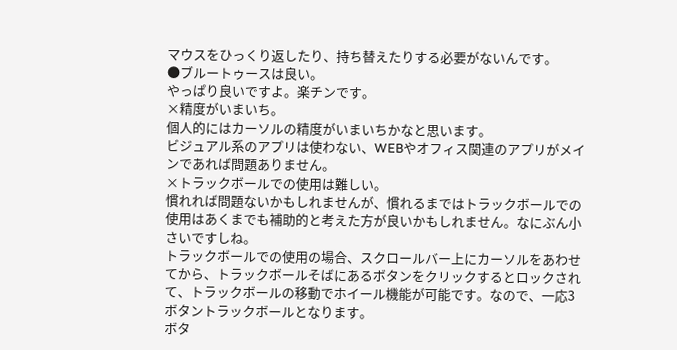マウスをひっくり返したり、持ち替えたりする必要がないんです。
●ブルートゥースは良い。
やっぱり良いですよ。楽チンです。
×精度がいまいち。
個人的にはカーソルの精度がいまいちかなと思います。
ビジュアル系のアプリは使わない、WEBやオフィス関連のアプリがメインであれば問題ありません。
×トラックボールでの使用は難しい。
慣れれば問題ないかもしれませんが、慣れるまではトラックボールでの使用はあくまでも補助的と考えた方が良いかもしれません。なにぶん小さいですしね。
トラックボールでの使用の場合、スクロールバー上にカーソルをあわせてから、トラックボールそばにあるボタンをクリックするとロックされて、トラックボールの移動でホイール機能が可能です。なので、一応3ボタントラックボールとなります。
ボタ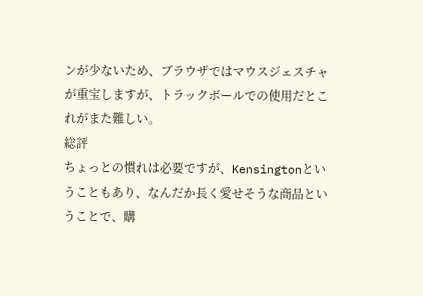ンが少ないため、ブラウザではマウスジェスチャが重宝しますが、トラックボールでの使用だとこれがまた難しい。
総評
ちょっとの慣れは必要ですが、Kensingtonということもあり、なんだか長く愛せそうな商品ということで、購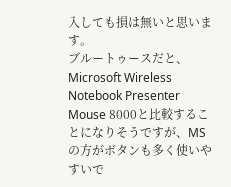入しても損は無いと思います。
ブルートゥースだと、
Microsoft Wireless Notebook Presenter Mouse 8000と比較することになりそうですが、MSの方がボタンも多く使いやすいで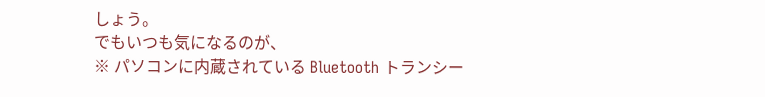しょう。
でもいつも気になるのが、
※ パソコンに内蔵されている Bluetooth トランシー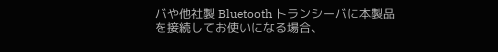バや他社製 Bluetooth トランシーバに本製品を接続してお使いになる場合、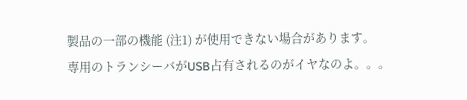製品の一部の機能 (注1) が使用できない場合があります。
専用のトランシーバがUSB占有されるのがイヤなのよ。。。